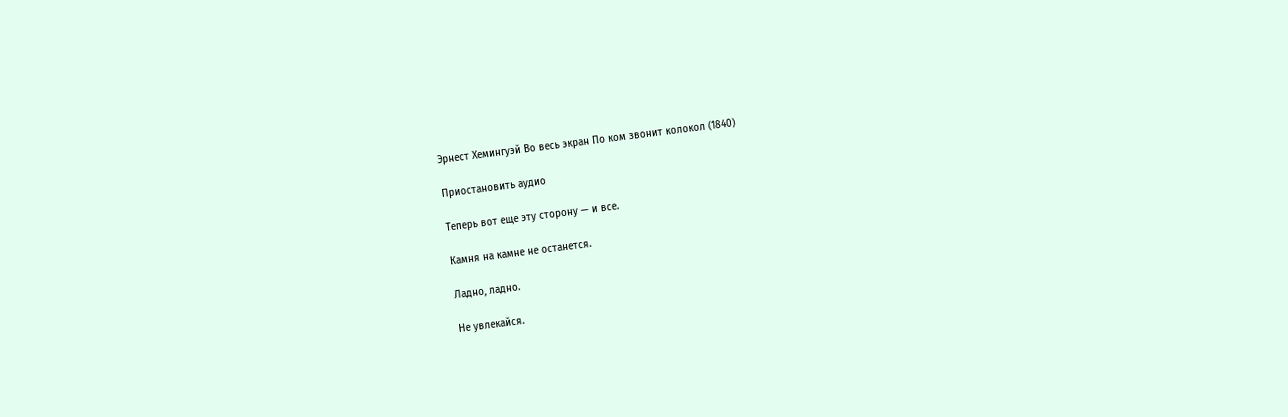Эрнест Хемингуэй Во весь экран По ком звонит колокол (1840)

Приостановить аудио

Теперь вот еще эту сторону — и все.

Камня на камне не останется.

Ладно, ладно.

Не увлекайся.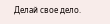Делай свое дело.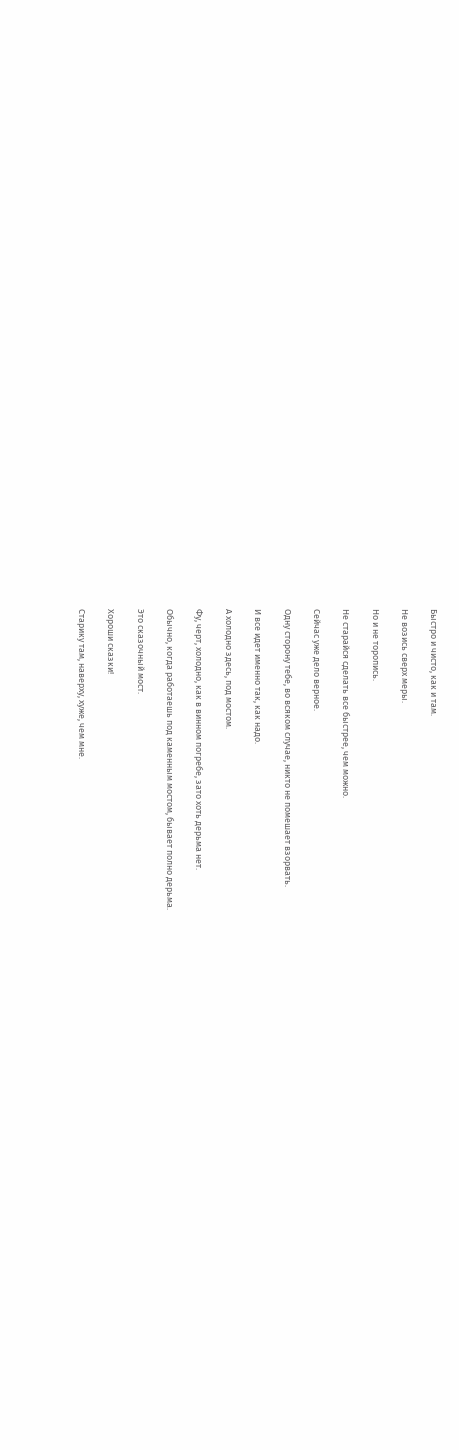Быстро и чисто, как и там.

Не возись сверх меры.

Но и не торопись.

Не старайся сделать все быстрее, чем можно.

Сейчас уже дело верное.

Одну сторону тебе, во всяком случае, никто не помешает взорвать.

И все идет именно так, как надо.

А холодно здесь, под мостом.

Фу, черт, холодно, как в винном погребе, зато хоть дерьма нет.

Обычно, когда работаешь под каменным мостом, бывает полно дерьма.

Это сказочный мост.

Хороши сказки!

Старику там, наверху, хуже, чем мне.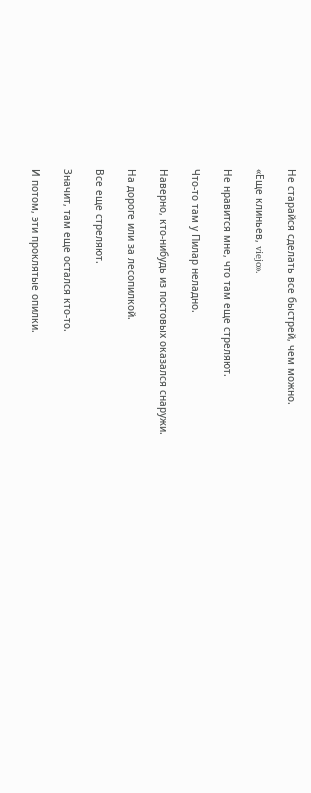Не старайся сделать все быстрей, чем можно.

«Еще клиньев, viejo».

Не нравится мне, что там еще стреляют.

Что-то там у Пилар неладно.

Наверно, кто-нибудь из постовых оказался снаружи.

На дороге или за лесопилкой.

Все еще стреляют.

Значит, там еще остался кто-то.

И потом, эти проклятые опилки.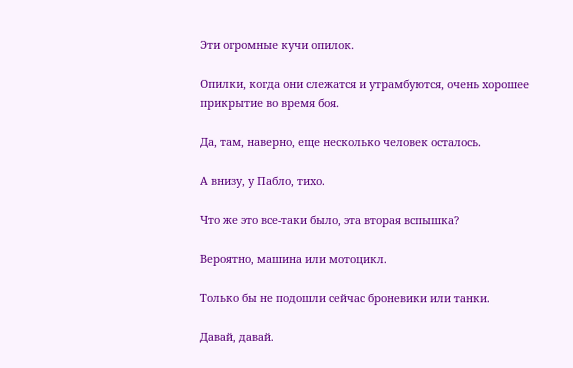Эти огромные кучи опилок.

Опилки, когда они слежатся и утрамбуются, очень хорошее прикрытие во время боя.

Да, там, наверно, еще несколько человек осталось.

А внизу, у Пабло, тихо.

Что же это все-таки было, эта вторая вспышка?

Вероятно, машина или мотоцикл.

Только бы не подошли сейчас броневики или танки.

Давай, давай.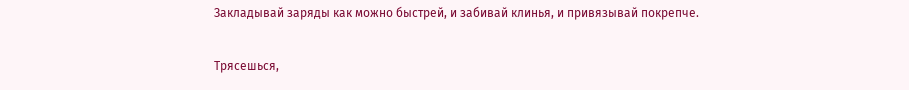Закладывай заряды как можно быстрей, и забивай клинья, и привязывай покрепче.

Трясешься,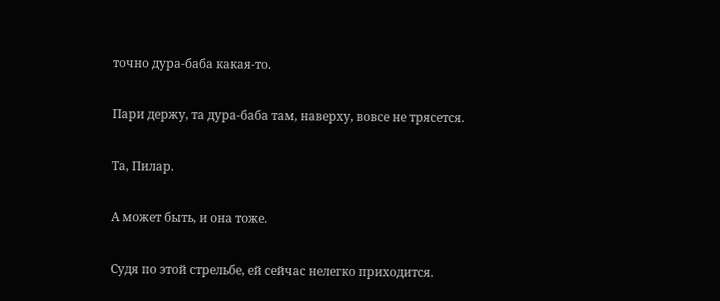точно дура-баба какая-то.

Пари держу, та дура-баба там, наверху, вовсе не трясется.

Та, Пилар.

А может быть, и она тоже.

Судя по этой стрельбе, ей сейчас нелегко приходится.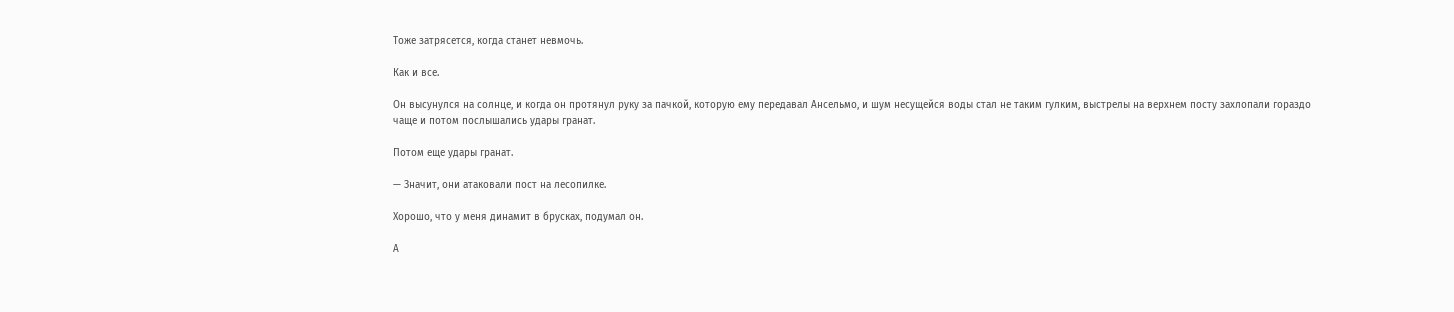Тоже затрясется, когда станет невмочь.

Как и все.

Он высунулся на солнце, и когда он протянул руку за пачкой, которую ему передавал Ансельмо, и шум несущейся воды стал не таким гулким, выстрелы на верхнем посту захлопали гораздо чаще и потом послышались удары гранат.

Потом еще удары гранат.

— Значит, они атаковали пост на лесопилке.

Хорошо, что у меня динамит в брусках, подумал он.

А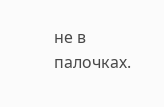не в палочках.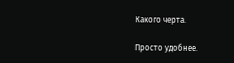Какого черта.

Просто удобнее.